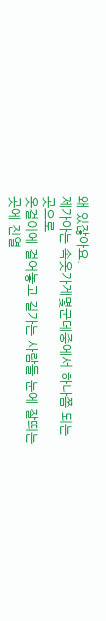왜 있잖아요.
제가아는 속옷가게몇군데중에서 하나쯤 되는 곳으로
옷걸이에 걸어놓고 길가는 사람들 눈에 잘띄는 곳에 진열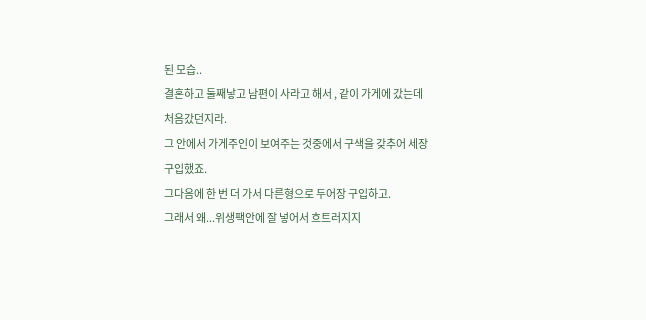된 모습..
결혼하고 둘째낳고 남편이 사라고 해서 , 같이 가게에 갔는데
처음갔던지라.
그 안에서 가게주인이 보여주는 것중에서 구색을 갖추어 세장구입했죠.
그다음에 한 번 더 가서 다른형으로 두어장 구입하고.
그래서 왜...위생팩안에 잘 넣어서 흐트러지지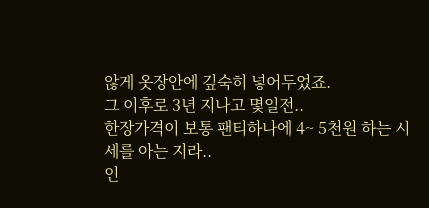않게 옷장안에 깊숙히 넣어두었죠.
그 이후로 3년 지나고 몇일전..
한장가격이 보통 팬티하나에 4~ 5천원 하는 시세를 아는 지라..
인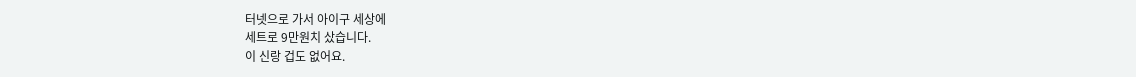터넷으로 가서 아이구 세상에
세트로 9만원치 샀습니다.
이 신랑 겁도 없어요.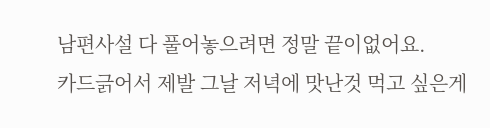남편사설 다 풀어놓으려면 정말 끝이없어요.
카드긁어서 제발 그날 저녁에 맛난것 먹고 싶은게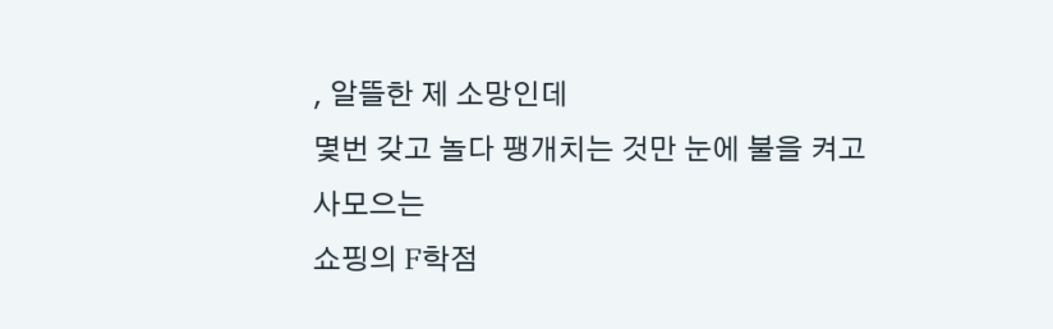, 알뜰한 제 소망인데
몇번 갖고 놀다 팽개치는 것만 눈에 불을 켜고 사모으는
쇼핑의 F학점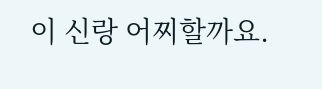이 신랑 어찌할까요.